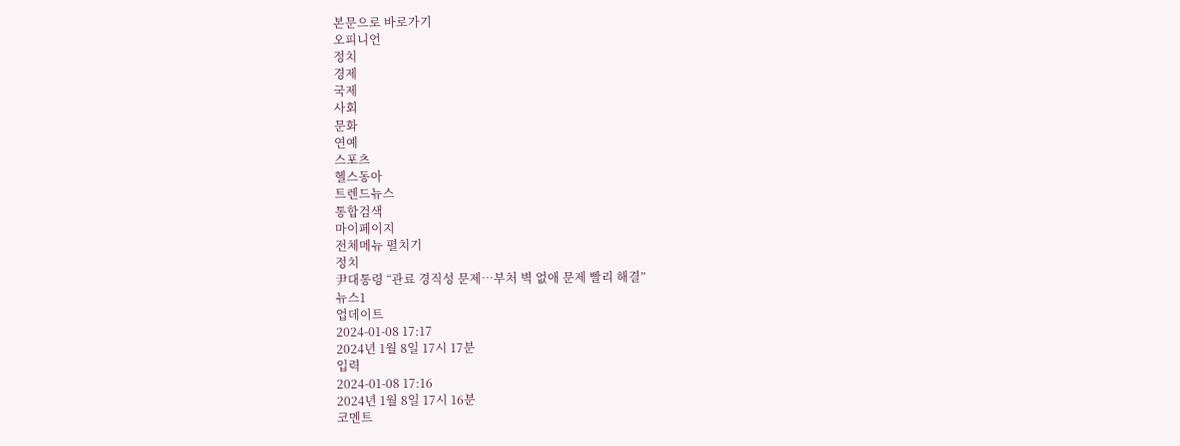본문으로 바로가기
오피니언
정치
경제
국제
사회
문화
연예
스포츠
헬스동아
트렌드뉴스
통합검색
마이페이지
전체메뉴 펼치기
정치
尹대통령 “관료 경직성 문제…부처 벽 없애 문제 빨리 해결”
뉴스1
업데이트
2024-01-08 17:17
2024년 1월 8일 17시 17분
입력
2024-01-08 17:16
2024년 1월 8일 17시 16분
코멘트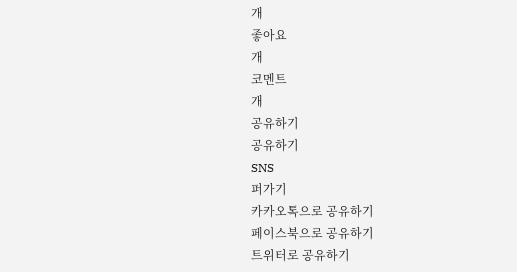개
좋아요
개
코멘트
개
공유하기
공유하기
SNS
퍼가기
카카오톡으로 공유하기
페이스북으로 공유하기
트위터로 공유하기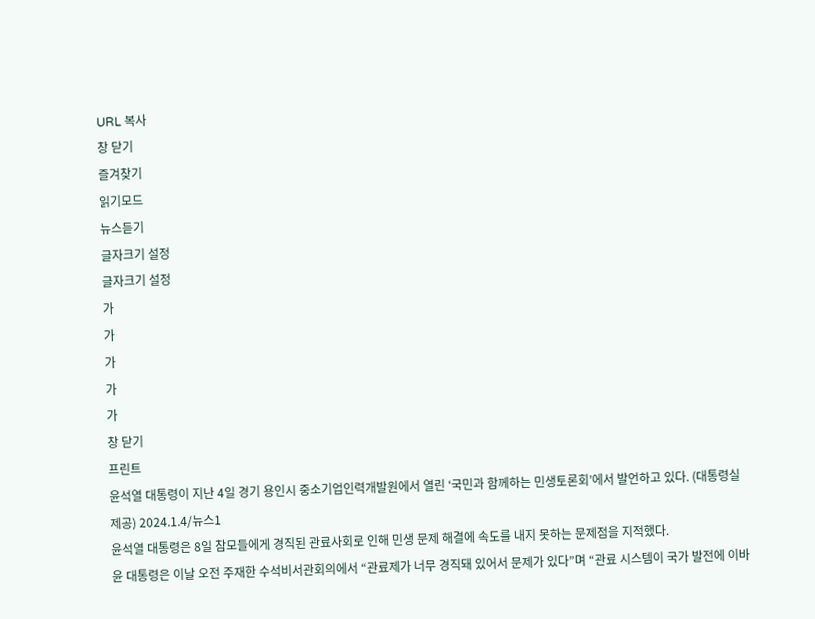URL 복사
창 닫기
즐겨찾기
읽기모드
뉴스듣기
글자크기 설정
글자크기 설정
가
가
가
가
가
창 닫기
프린트
윤석열 대통령이 지난 4일 경기 용인시 중소기업인력개발원에서 열린 ‘국민과 함께하는 민생토론회’에서 발언하고 있다. (대통령실 제공) 2024.1.4/뉴스1
윤석열 대통령은 8일 참모들에게 경직된 관료사회로 인해 민생 문제 해결에 속도를 내지 못하는 문제점을 지적했다.
윤 대통령은 이날 오전 주재한 수석비서관회의에서 “관료제가 너무 경직돼 있어서 문제가 있다”며 “관료 시스템이 국가 발전에 이바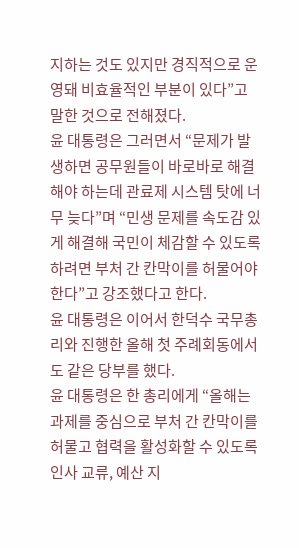지하는 것도 있지만 경직적으로 운영돼 비효율적인 부분이 있다”고 말한 것으로 전해졌다.
윤 대통령은 그러면서 “문제가 발생하면 공무원들이 바로바로 해결해야 하는데 관료제 시스템 탓에 너무 늦다”며 “민생 문제를 속도감 있게 해결해 국민이 체감할 수 있도록 하려면 부처 간 칸막이를 허물어야 한다”고 강조했다고 한다.
윤 대통령은 이어서 한덕수 국무총리와 진행한 올해 첫 주례회동에서도 같은 당부를 했다.
윤 대통령은 한 총리에게 “올해는 과제를 중심으로 부처 간 칸막이를 허물고 협력을 활성화할 수 있도록 인사 교류, 예산 지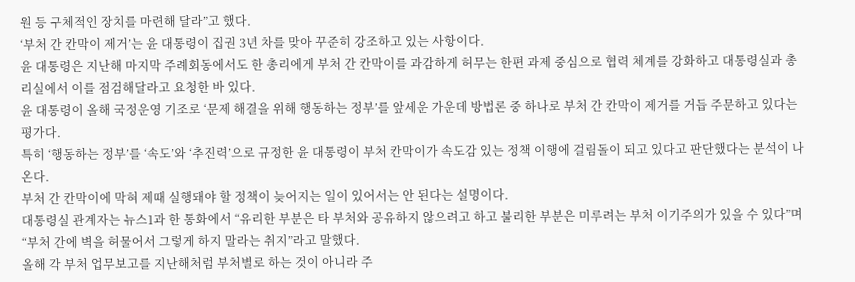원 등 구체적인 장치를 마련해 달라”고 했다.
‘부처 간 칸막이 제거’는 윤 대통령이 집권 3년 차를 맞아 꾸준히 강조하고 있는 사항이다.
윤 대통령은 지난해 마지막 주례회동에서도 한 총리에게 부처 간 칸막이를 과감하게 허무는 한편 과제 중심으로 협력 체계를 강화하고 대통령실과 총리실에서 이를 점검해달라고 요청한 바 있다.
윤 대통령이 올해 국정운영 기조로 ‘문제 해결을 위해 행동하는 정부’를 앞세운 가운데 방법론 중 하나로 부처 간 칸막이 제거를 거듭 주문하고 있다는 평가다.
특히 ‘행동하는 정부’를 ‘속도’와 ‘추진력’으로 규정한 윤 대통령이 부처 칸막이가 속도감 있는 정책 이행에 걸림돌이 되고 있다고 판단했다는 분석이 나온다.
부처 간 칸막이에 막혀 제때 실행돼야 할 정책이 늦어지는 일이 있어서는 안 된다는 설명이다.
대통령실 관계자는 뉴스1과 한 통화에서 “유리한 부분은 타 부처와 공유하지 않으려고 하고 불리한 부분은 미루려는 부처 이기주의가 있을 수 있다”며 “부처 간에 벽을 허물어서 그렇게 하지 말라는 취지”라고 말했다.
올해 각 부처 업무보고를 지난해처럼 부처별로 하는 것이 아니라 주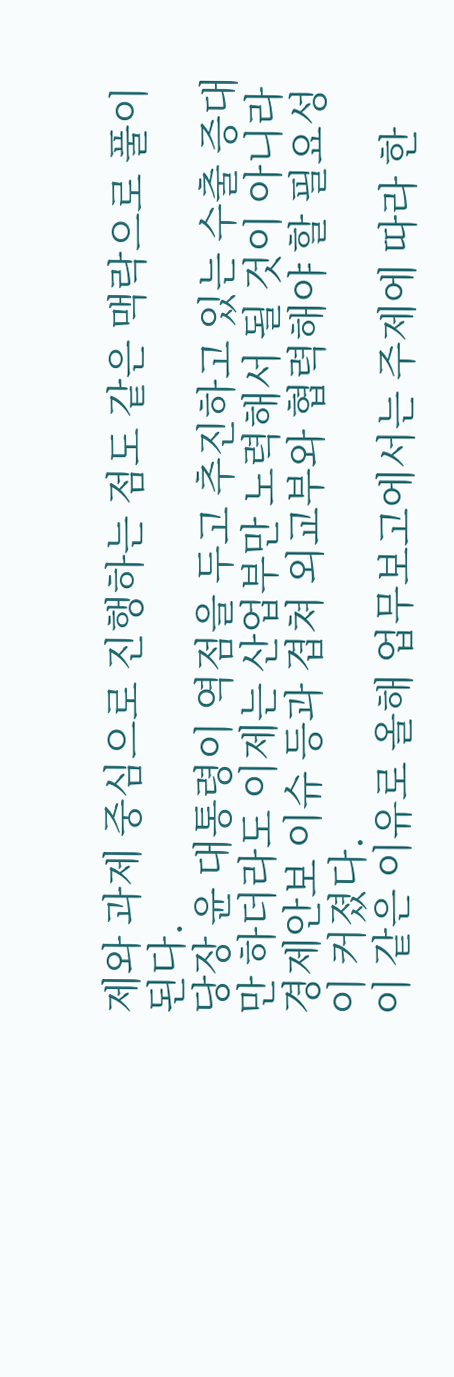제와 과제 중심으로 진행하는 점도 같은 맥락으로 풀이된다.
당장 윤 대통령이 역점을 두고 추진하고 있는 수출 증대만 하더라도 이제는 산업부만 노력해서 될 것이 아니라 경제안보 이슈 등과 겹쳐 외교부와 협력해야 할 필요성이 커졌다.
이 같은 이유로 올해 업무보고에서는 주제에 따라 한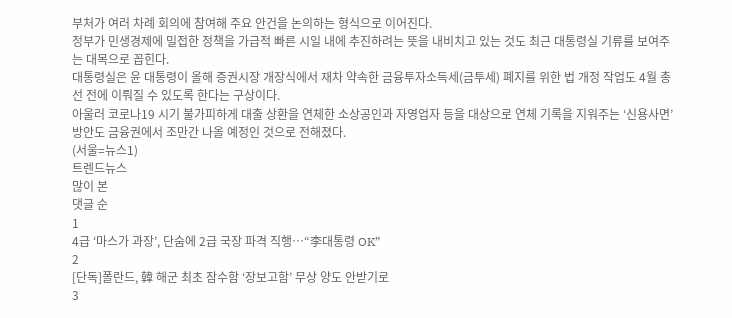부처가 여러 차례 회의에 참여해 주요 안건을 논의하는 형식으로 이어진다.
정부가 민생경제에 밀접한 정책을 가급적 빠른 시일 내에 추진하려는 뜻을 내비치고 있는 것도 최근 대통령실 기류를 보여주는 대목으로 꼽힌다.
대통령실은 윤 대통령이 올해 증권시장 개장식에서 재차 약속한 금융투자소득세(금투세) 폐지를 위한 법 개정 작업도 4월 총선 전에 이뤄질 수 있도록 한다는 구상이다.
아울러 코로나19 시기 불가피하게 대출 상환을 연체한 소상공인과 자영업자 등을 대상으로 연체 기록을 지워주는 ‘신용사면’ 방안도 금융권에서 조만간 나올 예정인 것으로 전해졌다.
(서울=뉴스1)
트렌드뉴스
많이 본
댓글 순
1
4급 ‘마스가 과장’, 단숨에 2급 국장 파격 직행…“李대통령 OK”
2
[단독]폴란드, 韓 해군 최초 잠수함 ‘장보고함’ 무상 양도 안받기로
3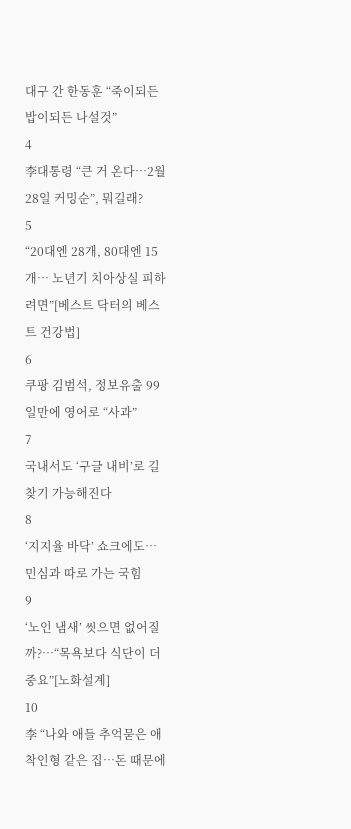대구 간 한동훈 “죽이되든 밥이되든 나설것”
4
李대통령 “큰 거 온다…2월 28일 커밍순”, 뭐길래?
5
“20대엔 28개, 80대엔 15개… 노년기 치아상실 피하려면”[베스트 닥터의 베스트 건강법]
6
쿠팡 김범석, 정보유출 99일만에 영어로 “사과”
7
국내서도 ‘구글 내비’로 길찾기 가능해진다
8
‘지지율 바닥’ 쇼크에도… 민심과 따로 가는 국힘
9
‘노인 냄새’ 씻으면 없어질까?…“목욕보다 식단이 더 중요”[노화설계]
10
李 “나와 애들 추억묻은 애착인형 같은 집…돈 때문에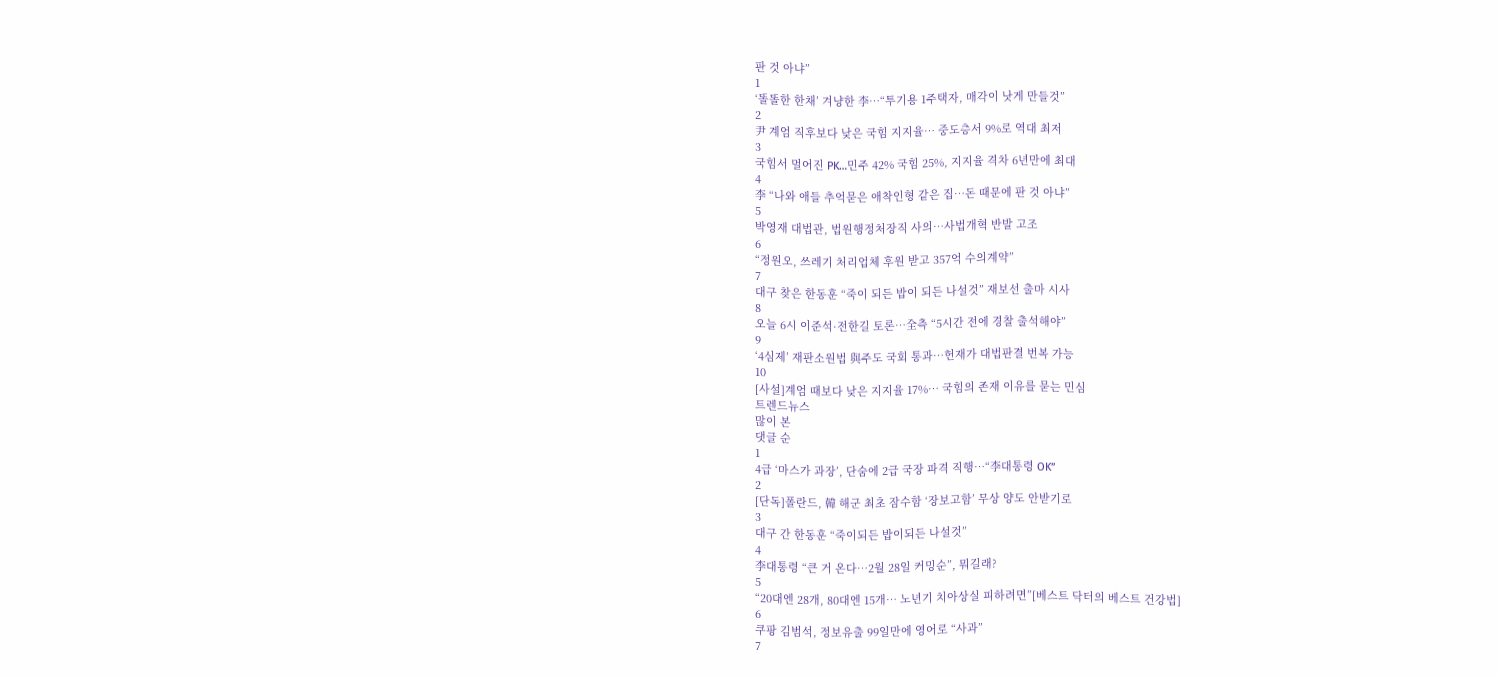판 것 아냐”
1
‘똘똘한 한채’ 겨냥한 李…“투기용 1주택자, 매각이 낫게 만들것”
2
尹 계엄 직후보다 낮은 국힘 지지율… 중도층서 9%로 역대 최저
3
국힘서 멀어진 PK…민주 42% 국힘 25%, 지지율 격차 6년만에 최대
4
李 “나와 애들 추억묻은 애착인형 같은 집…돈 때문에 판 것 아냐”
5
박영재 대법관, 법원행정처장직 사의…사법개혁 반발 고조
6
“정원오, 쓰레기 처리업체 후원 받고 357억 수의계약”
7
대구 찾은 한동훈 “죽이 되든 밥이 되든 나설것” 재보선 출마 시사
8
오늘 6시 이준석·전한길 토론…全측 “5시간 전에 경찰 출석해야”
9
‘4심제’ 재판소원법 與주도 국회 통과…헌재가 대법판결 번복 가능
10
[사설]계엄 때보다 낮은 지지율 17%… 국힘의 존재 이유를 묻는 민심
트렌드뉴스
많이 본
댓글 순
1
4급 ‘마스가 과장’, 단숨에 2급 국장 파격 직행…“李대통령 OK”
2
[단독]폴란드, 韓 해군 최초 잠수함 ‘장보고함’ 무상 양도 안받기로
3
대구 간 한동훈 “죽이되든 밥이되든 나설것”
4
李대통령 “큰 거 온다…2월 28일 커밍순”, 뭐길래?
5
“20대엔 28개, 80대엔 15개… 노년기 치아상실 피하려면”[베스트 닥터의 베스트 건강법]
6
쿠팡 김범석, 정보유출 99일만에 영어로 “사과”
7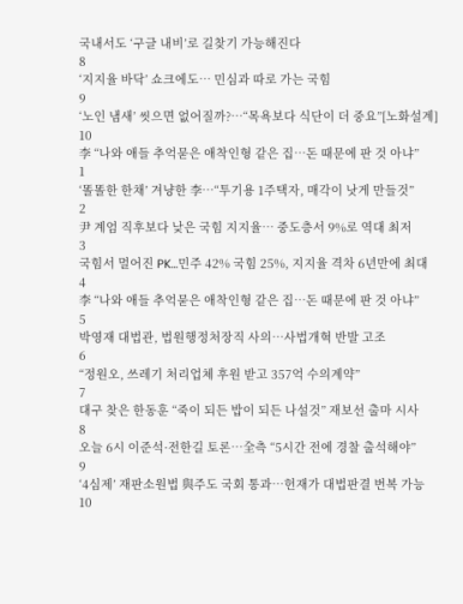국내서도 ‘구글 내비’로 길찾기 가능해진다
8
‘지지율 바닥’ 쇼크에도… 민심과 따로 가는 국힘
9
‘노인 냄새’ 씻으면 없어질까?…“목욕보다 식단이 더 중요”[노화설계]
10
李 “나와 애들 추억묻은 애착인형 같은 집…돈 때문에 판 것 아냐”
1
‘똘똘한 한채’ 겨냥한 李…“투기용 1주택자, 매각이 낫게 만들것”
2
尹 계엄 직후보다 낮은 국힘 지지율… 중도층서 9%로 역대 최저
3
국힘서 멀어진 PK…민주 42% 국힘 25%, 지지율 격차 6년만에 최대
4
李 “나와 애들 추억묻은 애착인형 같은 집…돈 때문에 판 것 아냐”
5
박영재 대법관, 법원행정처장직 사의…사법개혁 반발 고조
6
“정원오, 쓰레기 처리업체 후원 받고 357억 수의계약”
7
대구 찾은 한동훈 “죽이 되든 밥이 되든 나설것” 재보선 출마 시사
8
오늘 6시 이준석·전한길 토론…全측 “5시간 전에 경찰 출석해야”
9
‘4심제’ 재판소원법 與주도 국회 통과…헌재가 대법판결 번복 가능
10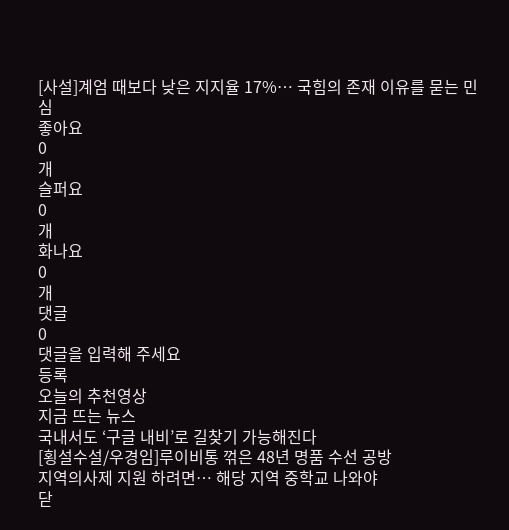[사설]계엄 때보다 낮은 지지율 17%… 국힘의 존재 이유를 묻는 민심
좋아요
0
개
슬퍼요
0
개
화나요
0
개
댓글
0
댓글을 입력해 주세요
등록
오늘의 추천영상
지금 뜨는 뉴스
국내서도 ‘구글 내비’로 길찾기 가능해진다
[횡설수설/우경임]루이비통 꺾은 48년 명품 수선 공방
지역의사제 지원 하려면… 해당 지역 중학교 나와야
닫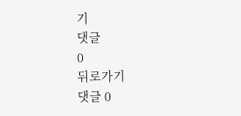기
댓글
0
뒤로가기
댓글 0